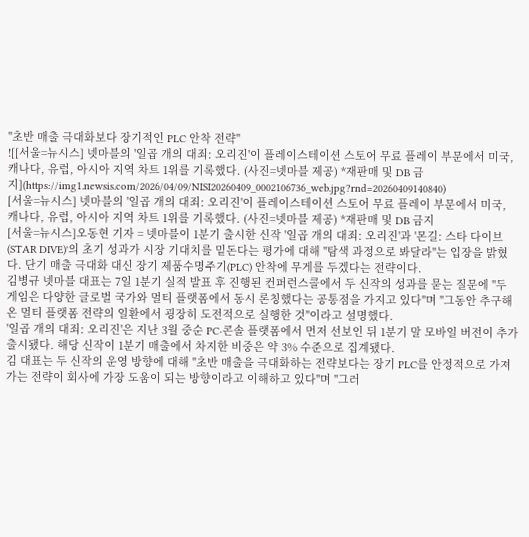"초반 매출 극대화보다 장기적인 PLC 안착 전략"
![[서울=뉴시스] 넷마블의 '일곱 개의 대죄: 오리진'이 플레이스테이션 스토어 무료 플레이 부문에서 미국, 캐나다, 유럽, 아시아 지역 차트 1위를 기록했다. (사진=넷마블 제공) *재판매 및 DB 금지](https://img1.newsis.com/2026/04/09/NISI20260409_0002106736_web.jpg?rnd=20260409140840)
[서울=뉴시스] 넷마블의 '일곱 개의 대죄: 오리진'이 플레이스테이션 스토어 무료 플레이 부문에서 미국, 캐나다, 유럽, 아시아 지역 차트 1위를 기록했다. (사진=넷마블 제공) *재판매 및 DB 금지
[서울=뉴시스]오동현 기자 = 넷마블이 1분기 출시한 신작 '일곱 개의 대죄: 오리진'과 '몬길: 스타 다이브(STAR DIVE)'의 초기 성과가 시장 기대치를 밑돈다는 평가에 대해 "탐색 과정으로 봐달라"는 입장을 밝혔다. 단기 매출 극대화 대신 장기 제품수명주기(PLC) 안착에 무게를 두겠다는 전략이다.
김병규 넷마블 대표는 7일 1분기 실적 발표 후 진행된 컨퍼런스콜에서 두 신작의 성과를 묻는 질문에 "두 게임은 다양한 글로벌 국가와 멀티 플랫폼에서 동시 론칭했다는 공통점을 가지고 있다"며 "그동안 추구해온 멀티 플랫폼 전략의 일환에서 굉장히 도전적으로 실행한 것"이라고 설명했다.
'일곱 개의 대죄: 오리진'은 지난 3월 중순 PC·콘솔 플랫폼에서 먼저 선보인 뒤 1분기 말 모바일 버전이 추가 출시됐다. 해당 신작이 1분기 매출에서 차지한 비중은 약 3% 수준으로 집계됐다.
김 대표는 두 신작의 운영 방향에 대해 "초반 매출을 극대화하는 전략보다는 장기 PLC를 안정적으로 가져가는 전략이 회사에 가장 도움이 되는 방향이라고 이해하고 있다"며 "그러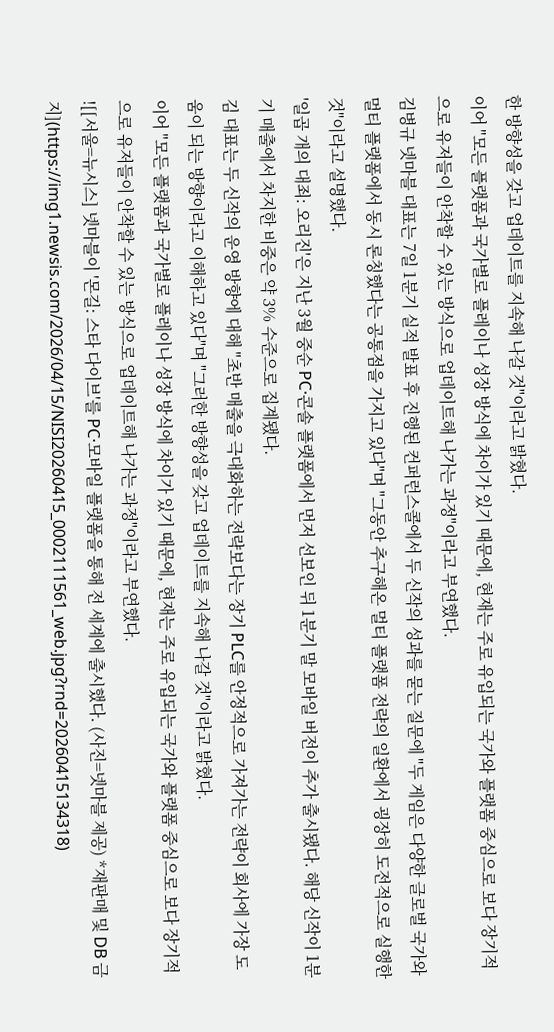한 방향성을 갖고 업데이트를 지속해 나갈 것"이라고 밝혔다.
이어 "모든 플랫폼과 국가별로 플레이나 성장 방식에 차이가 있기 때문에, 현재는 주로 유입되는 국가와 플랫폼 중심으로 보다 장기적으로 유저들이 안착할 수 있는 방식으로 업데이트해 나가는 과정"이라고 부연했다.
김병규 넷마블 대표는 7일 1분기 실적 발표 후 진행된 컨퍼런스콜에서 두 신작의 성과를 묻는 질문에 "두 게임은 다양한 글로벌 국가와 멀티 플랫폼에서 동시 론칭했다는 공통점을 가지고 있다"며 "그동안 추구해온 멀티 플랫폼 전략의 일환에서 굉장히 도전적으로 실행한 것"이라고 설명했다.
'일곱 개의 대죄: 오리진'은 지난 3월 중순 PC·콘솔 플랫폼에서 먼저 선보인 뒤 1분기 말 모바일 버전이 추가 출시됐다. 해당 신작이 1분기 매출에서 차지한 비중은 약 3% 수준으로 집계됐다.
김 대표는 두 신작의 운영 방향에 대해 "초반 매출을 극대화하는 전략보다는 장기 PLC를 안정적으로 가져가는 전략이 회사에 가장 도움이 되는 방향이라고 이해하고 있다"며 "그러한 방향성을 갖고 업데이트를 지속해 나갈 것"이라고 밝혔다.
이어 "모든 플랫폼과 국가별로 플레이나 성장 방식에 차이가 있기 때문에, 현재는 주로 유입되는 국가와 플랫폼 중심으로 보다 장기적으로 유저들이 안착할 수 있는 방식으로 업데이트해 나가는 과정"이라고 부연했다.
![[서울=뉴시스] 넷마블이 '몬길: 스타 다이브'를 PC·모바일 플랫폼을 통해 전 세계에 출시했다. (사진=넷마블 제공) *재판매 및 DB 금지](https://img1.newsis.com/2026/04/15/NISI20260415_0002111561_web.jpg?rnd=20260415134318)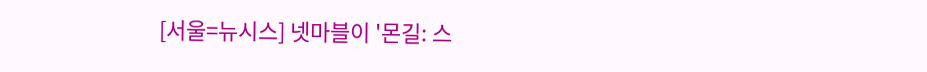[서울=뉴시스] 넷마블이 '몬길: 스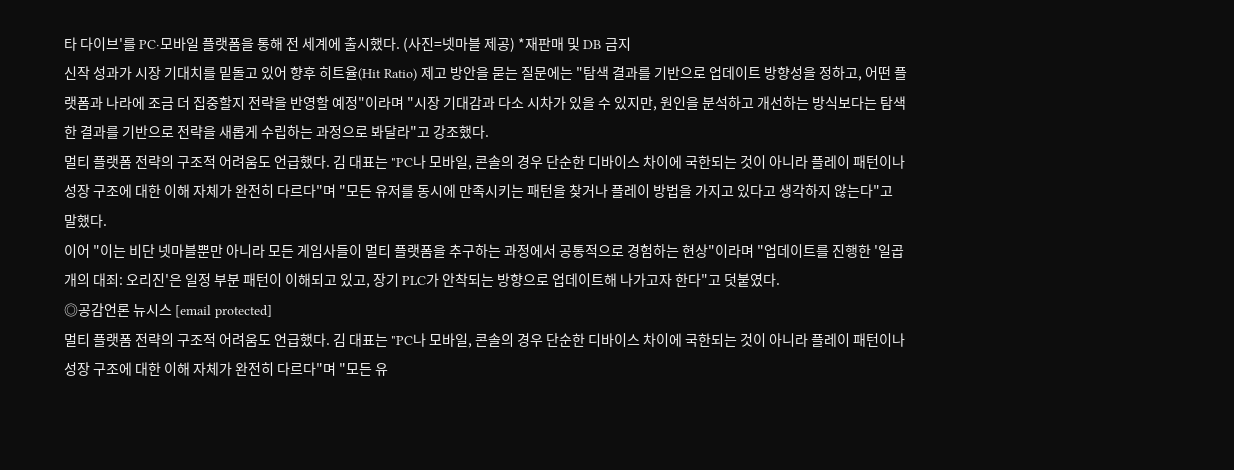타 다이브'를 PC·모바일 플랫폼을 통해 전 세계에 출시했다. (사진=넷마블 제공) *재판매 및 DB 금지
신작 성과가 시장 기대치를 밑돌고 있어 향후 히트율(Hit Ratio) 제고 방안을 묻는 질문에는 "탐색 결과를 기반으로 업데이트 방향성을 정하고, 어떤 플랫폼과 나라에 조금 더 집중할지 전략을 반영할 예정"이라며 "시장 기대감과 다소 시차가 있을 수 있지만, 원인을 분석하고 개선하는 방식보다는 탐색한 결과를 기반으로 전략을 새롭게 수립하는 과정으로 봐달라"고 강조했다.
멀티 플랫폼 전략의 구조적 어려움도 언급했다. 김 대표는 "PC나 모바일, 콘솔의 경우 단순한 디바이스 차이에 국한되는 것이 아니라 플레이 패턴이나 성장 구조에 대한 이해 자체가 완전히 다르다"며 "모든 유저를 동시에 만족시키는 패턴을 찾거나 플레이 방법을 가지고 있다고 생각하지 않는다"고 말했다.
이어 "이는 비단 넷마블뿐만 아니라 모든 게임사들이 멀티 플랫폼을 추구하는 과정에서 공통적으로 경험하는 현상"이라며 "업데이트를 진행한 '일곱 개의 대죄: 오리진'은 일정 부분 패턴이 이해되고 있고, 장기 PLC가 안착되는 방향으로 업데이트해 나가고자 한다"고 덧붙였다.
◎공감언론 뉴시스 [email protected]
멀티 플랫폼 전략의 구조적 어려움도 언급했다. 김 대표는 "PC나 모바일, 콘솔의 경우 단순한 디바이스 차이에 국한되는 것이 아니라 플레이 패턴이나 성장 구조에 대한 이해 자체가 완전히 다르다"며 "모든 유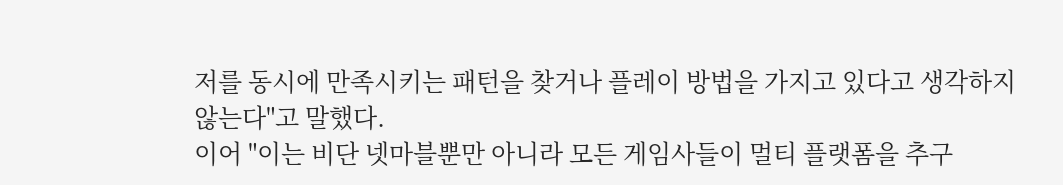저를 동시에 만족시키는 패턴을 찾거나 플레이 방법을 가지고 있다고 생각하지 않는다"고 말했다.
이어 "이는 비단 넷마블뿐만 아니라 모든 게임사들이 멀티 플랫폼을 추구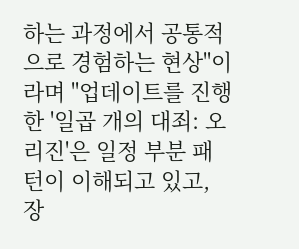하는 과정에서 공통적으로 경험하는 현상"이라며 "업데이트를 진행한 '일곱 개의 대죄: 오리진'은 일정 부분 패턴이 이해되고 있고, 장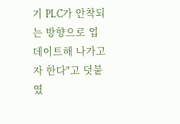기 PLC가 안착되는 방향으로 업데이트해 나가고자 한다"고 덧붙였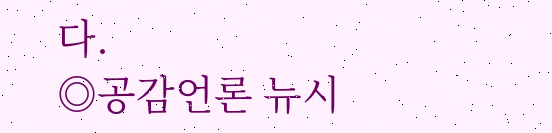다.
◎공감언론 뉴시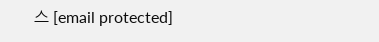스 [email protected]